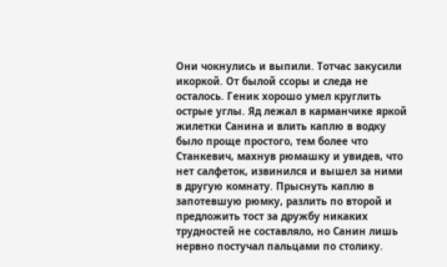Они чокнулись и выпили. Тотчас закусили икоркой. От былой ссоры и следа не осталось. Геник хорошо умел круглить острые углы. Яд лежал в карманчике яркой жилетки Санина и влить каплю в водку было проще простого, тем более что Станкевич, махнув рюмашку и увидев, что нет салфеток, извинился и вышел за ними в другую комнату. Прыснуть каплю в запотевшую рюмку, разлить по второй и предложить тост за дружбу никаких трудностей не составляло, но Санин лишь нервно постучал пальцами по столику.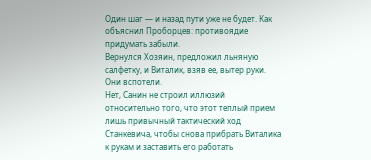Один шаг — и назад пути уже не будет. Как объяснил Проборцев: противоядие придумать забыли.
Вернулся Хозяин, предложил льняную салфетку, и Виталик, взяв ее, вытер руки. Они вспотели.
Нет, Санин не строил иллюзий относительно того, что этот теплый прием лишь привычный тактический ход Станкевича, чтобы снова прибрать Виталика к рукам и заставить его работать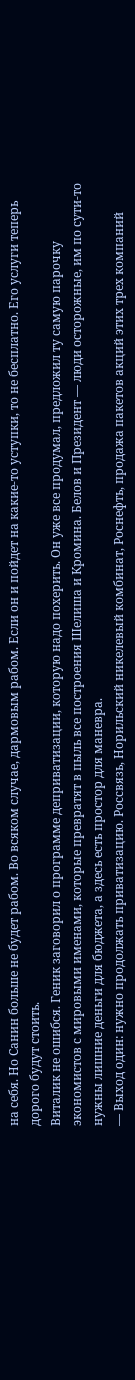на себя. Но Санин больше не будет рабом. Во всяком случае, дармовым рабом. Если он и пойдет на какие-то уступки, то не бесплатно. Его услуги теперь дорого будут стоить.
Виталик не ошибся. Геник заговорил о программе деприватизации, которую надо похерить. Он уже все продумал, предложил ту самую парочку экономистов с мировыми именами, которые превратят в пыль все построения Шелиша и Кромина. Белов и Президент — люди осторожные, им по сути-то нужны лишние деньги для бюджета, а здесь есть простор для маневра.
— Выход один: нужно продолжать приватизацию. Россвязь, Норильский никелевый комбинат, Роснефть, продажа пакетов акций этих трех компаний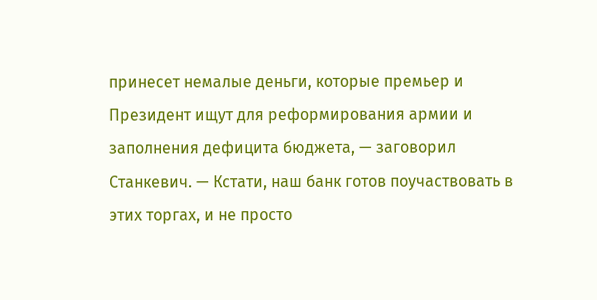принесет немалые деньги, которые премьер и Президент ищут для реформирования армии и заполнения дефицита бюджета, — заговорил Станкевич. — Кстати, наш банк готов поучаствовать в этих торгах, и не просто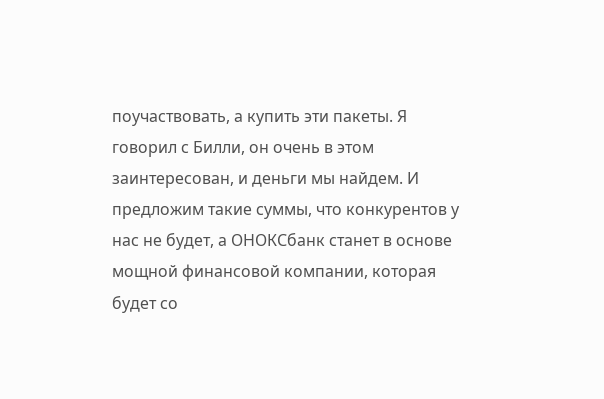поучаствовать, а купить эти пакеты. Я говорил с Билли, он очень в этом заинтересован, и деньги мы найдем. И предложим такие суммы, что конкурентов у нас не будет, а ОНОКСбанк станет в основе мощной финансовой компании, которая будет со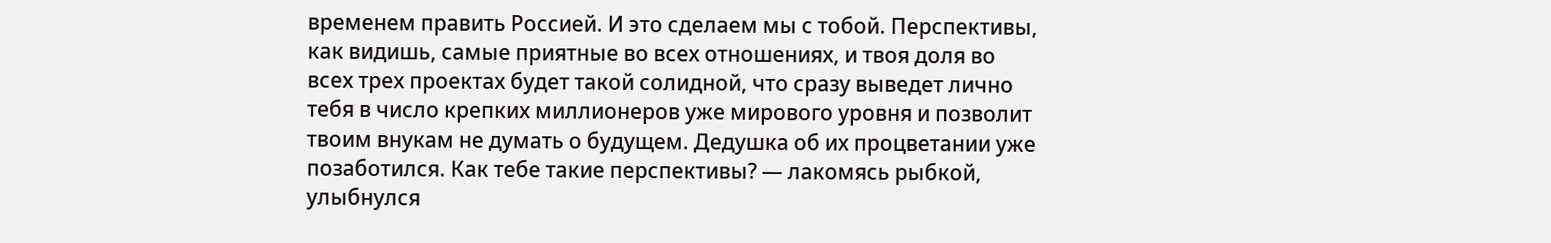временем править Россией. И это сделаем мы с тобой. Перспективы, как видишь, самые приятные во всех отношениях, и твоя доля во всех трех проектах будет такой солидной, что сразу выведет лично тебя в число крепких миллионеров уже мирового уровня и позволит твоим внукам не думать о будущем. Дедушка об их процветании уже позаботился. Как тебе такие перспективы? — лакомясь рыбкой, улыбнулся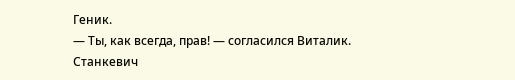Геник.
— Ты, как всегда, прав! — согласился Виталик.
Станкевич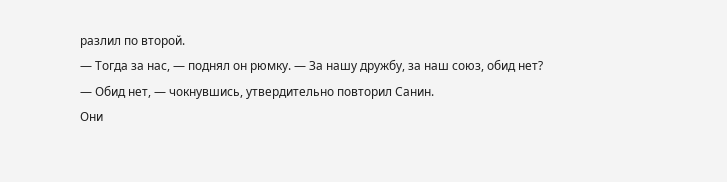разлил по второй.
— Тогда за нас, — поднял он рюмку. — За нашу дружбу, за наш союз, обид нет?
— Обид нет, — чокнувшись, утвердительно повторил Санин.
Они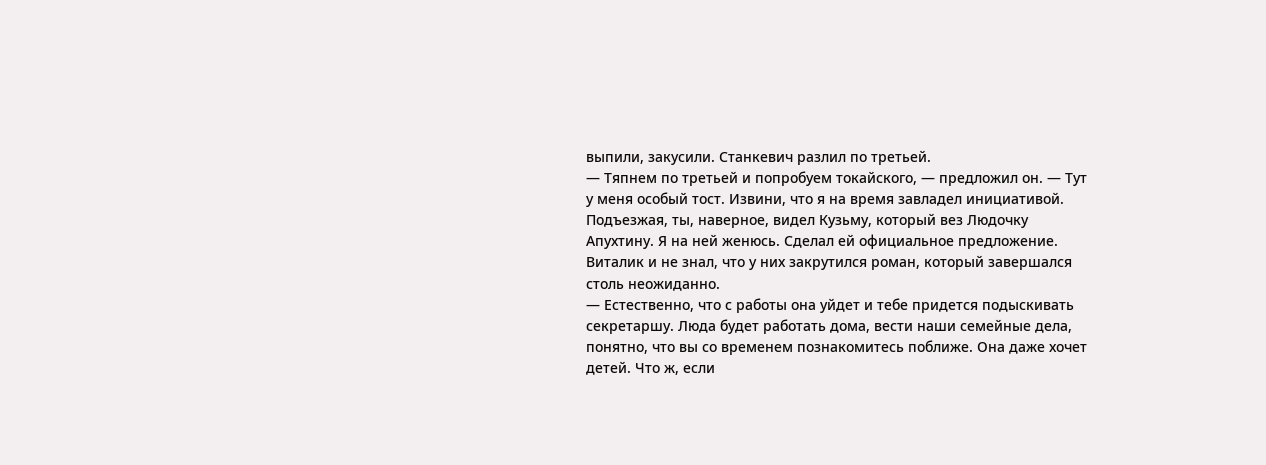выпили, закусили. Станкевич разлил по третьей.
— Тяпнем по третьей и попробуем токайского, — предложил он. — Тут у меня особый тост. Извини, что я на время завладел инициативой. Подъезжая, ты, наверное, видел Кузьму, который вез Людочку Апухтину. Я на ней женюсь. Сделал ей официальное предложение.
Виталик и не знал, что у них закрутился роман, который завершался столь неожиданно.
— Естественно, что с работы она уйдет и тебе придется подыскивать секретаршу. Люда будет работать дома, вести наши семейные дела, понятно, что вы со временем познакомитесь поближе. Она даже хочет детей. Что ж, если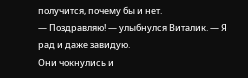получится, почему бы и нет.
— Поздравляю! — улыбнулся Виталик. — Я рад и даже завидую.
Они чокнулись и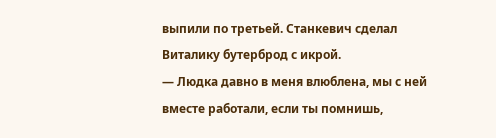выпили по третьей. Станкевич сделал Виталику бутерброд с икрой.
— Людка давно в меня влюблена, мы с ней вместе работали, если ты помнишь,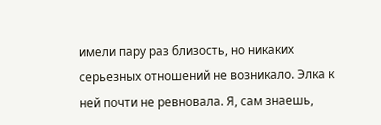имели пару раз близость, но никаких серьезных отношений не возникало. Элка к ней почти не ревновала. Я, сам знаешь,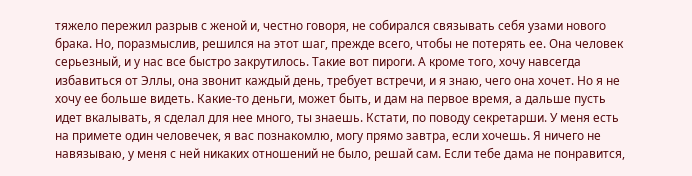тяжело пережил разрыв с женой и, честно говоря, не собирался связывать себя узами нового брака. Но, поразмыслив, решился на этот шаг, прежде всего, чтобы не потерять ее. Она человек серьезный, и у нас все быстро закрутилось. Такие вот пироги. А кроме того, хочу навсегда избавиться от Эллы, она звонит каждый день, требует встречи, и я знаю, чего она хочет. Но я не хочу ее больше видеть. Какие-то деньги, может быть, и дам на первое время, а дальше пусть идет вкалывать, я сделал для нее много, ты знаешь. Кстати, по поводу секретарши. У меня есть на примете один человечек, я вас познакомлю, могу прямо завтра, если хочешь. Я ничего не навязываю, у меня с ней никаких отношений не было, решай сам. Если тебе дама не понравится,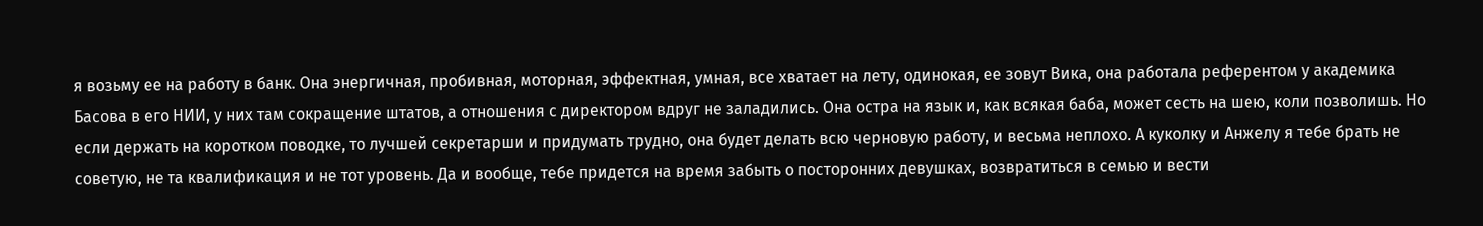я возьму ее на работу в банк. Она энергичная, пробивная, моторная, эффектная, умная, все хватает на лету, одинокая, ее зовут Вика, она работала референтом у академика Басова в его НИИ, у них там сокращение штатов, а отношения с директором вдруг не заладились. Она остра на язык и, как всякая баба, может сесть на шею, коли позволишь. Но если держать на коротком поводке, то лучшей секретарши и придумать трудно, она будет делать всю черновую работу, и весьма неплохо. А куколку и Анжелу я тебе брать не советую, не та квалификация и не тот уровень. Да и вообще, тебе придется на время забыть о посторонних девушках, возвратиться в семью и вести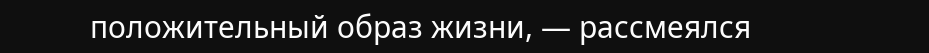положительный образ жизни, — рассмеялся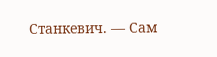Станкевич. — Сам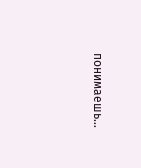понимаешь…